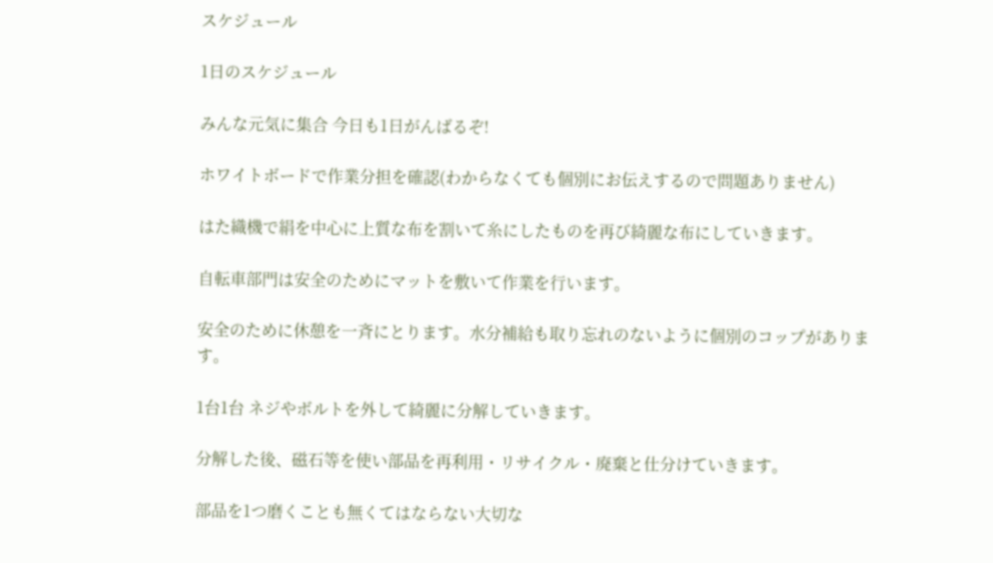スケジュール

1日のスケジュール

みんな元気に集合 今日も1日がんばるぞ!

ホワイトボードで作業分担を確認(わからなくても個別にお伝えするので問題ありません)

はた織機で絹を中心に上質な布を割いて糸にしたものを再び綺麗な布にしていきます。

自転車部門は安全のためにマットを敷いて作業を行います。

安全のために休憩を一斉にとります。水分補給も取り忘れのないように個別のコップがあります。

1台1台 ネジやボルトを外して綺麗に分解していきます。

分解した後、磁石等を使い部品を再利用・リサイクル・廃棄と仕分けていきます。

部品を1つ磨くことも無くてはならない大切な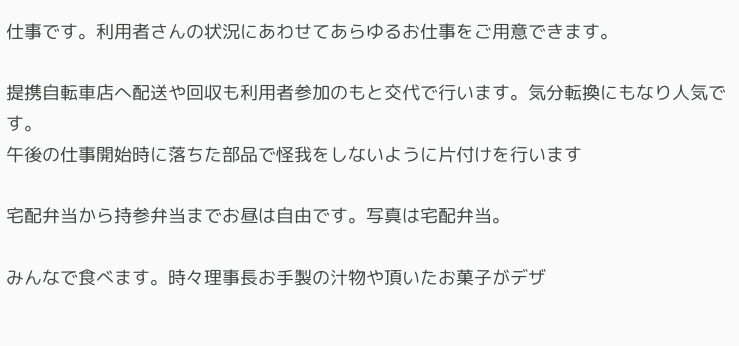仕事です。利用者さんの状況にあわせてあらゆるお仕事をご用意できます。

提携自転車店へ配送や回収も利用者参加のもと交代で行います。気分転換にもなり人気です。
午後の仕事開始時に落ちた部品で怪我をしないように片付けを行います

宅配弁当から持参弁当までお昼は自由です。写真は宅配弁当。

みんなで食べます。時々理事長お手製の汁物や頂いたお菓子がデザ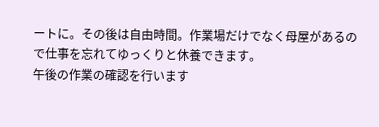ートに。その後は自由時間。作業場だけでなく母屋があるので仕事を忘れてゆっくりと休養できます。
午後の作業の確認を行います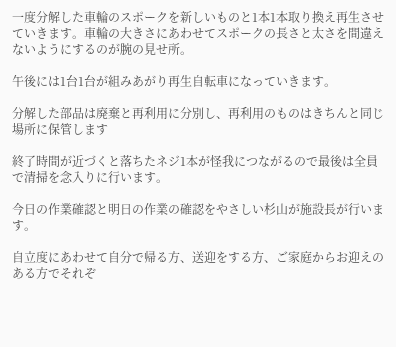一度分解した車輪のスポークを新しいものと1本1本取り換え再生させていきます。車輪の大きさにあわせてスポークの長さと太さを間違えないようにするのが腕の見せ所。

午後には1台1台が組みあがり再生自転車になっていきます。

分解した部品は廃棄と再利用に分別し、再利用のものはきちんと同じ場所に保管します

終了時間が近づくと落ちたネジ1本が怪我につながるので最後は全員で清掃を念入りに行います。

今日の作業確認と明日の作業の確認をやさしい杉山が施設長が行います。

自立度にあわせて自分で帰る方、送迎をする方、ご家庭からお迎えのある方でそれぞ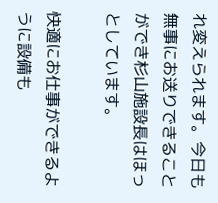れ変えられます。今日も無事にお送りできることができ杉山施設長はほっとしています。

快適にお仕事ができるように設備も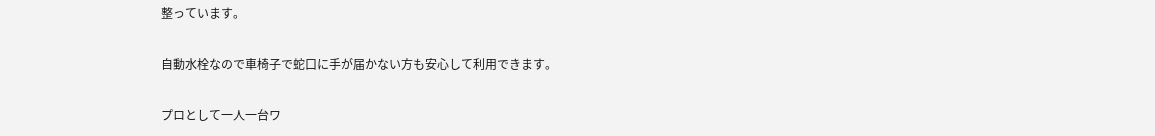整っています。

自動水栓なので車椅子で蛇口に手が届かない方も安心して利用できます。

プロとして一人一台ワ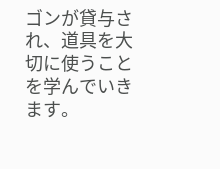ゴンが貸与され、道具を大切に使うことを学んでいきます。